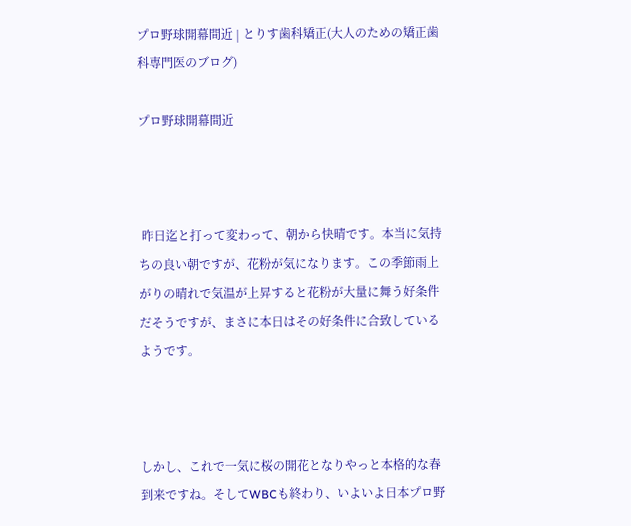プロ野球開幕間近 | とりす歯科矯正(大人のための矯正歯科専門医のブログ)

プロ野球開幕間近



 昨日迄と打って変わって、朝から快晴です。本当に気持ちの良い朝ですが、花粉が気になります。この季節雨上がりの晴れで気温が上昇すると花粉が大量に舞う好条件だそうですが、まさに本日はその好条件に合致しているようです。



しかし、これで一気に桜の開花となりやっと本格的な春到来ですね。そしてWBCも終わり、いよいよ日本プロ野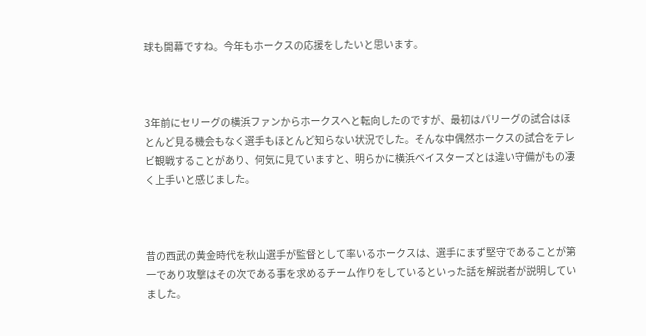球も開幕ですね。今年もホークスの応援をしたいと思います。



3年前にセリーグの横浜ファンからホークスへと転向したのですが、最初はパリーグの試合はほとんど見る機会もなく選手もほとんど知らない状況でした。そんな中偶然ホークスの試合をテレビ観戦することがあり、何気に見ていますと、明らかに横浜ベイスターズとは違い守備がもの凄く上手いと感じました。



昔の西武の黄金時代を秋山選手が監督として率いるホークスは、選手にまず堅守であることが第一であり攻撃はその次である事を求めるチーム作りをしているといった話を解説者が説明していました。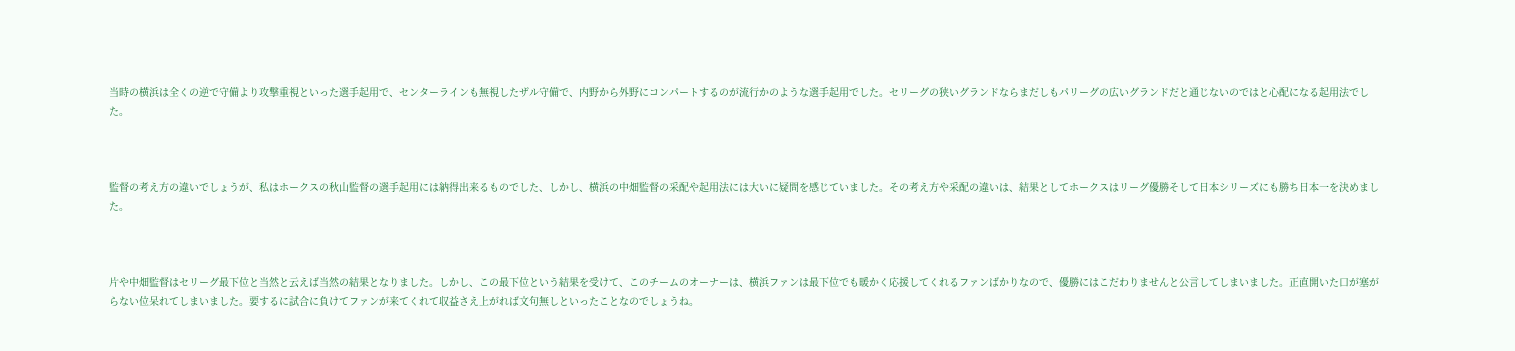当時の横浜は全くの逆で守備より攻撃重視といった選手起用で、センターラインも無視したザル守備で、内野から外野にコンパートするのが流行かのような選手起用でした。セリーグの狭いグランドならまだしもパリーグの広いグランドだと通じないのではと心配になる起用法でした。



監督の考え方の違いでしょうが、私はホークスの秋山監督の選手起用には納得出来るものでした、しかし、横浜の中畑監督の采配や起用法には大いに疑問を感じていました。その考え方や采配の違いは、結果としてホークスはリーグ優勝そして日本シリーズにも勝ち日本一を決めました。



片や中畑監督はセリーグ最下位と当然と云えば当然の結果となりました。しかし、この最下位という結果を受けて、このチームのオーナーは、横浜ファンは最下位でも暖かく応援してくれるファンばかりなので、優勝にはこだわりませんと公言してしまいました。正直開いた口が塞がらない位呆れてしまいました。要するに試合に負けてファンが来てくれて収益さえ上がれば文句無しといったことなのでしょうね。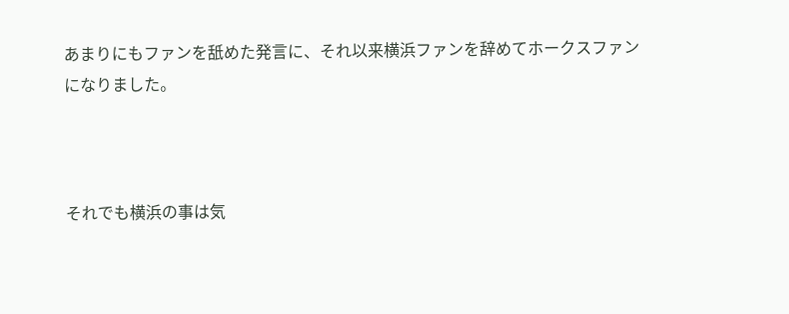あまりにもファンを舐めた発言に、それ以来横浜ファンを辞めてホークスファンになりました。



それでも横浜の事は気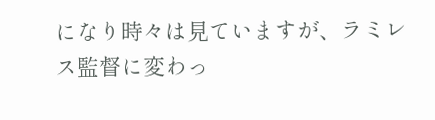になり時々は見ていますが、ラミレス監督に変わっ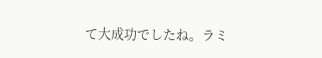て大成功でしたね。ラミ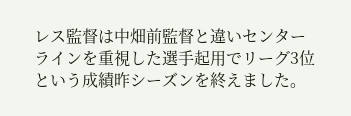レス監督は中畑前監督と違いセンターラインを重視した選手起用でリーグ3位という成績昨シーズンを終えました。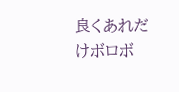良くあれだけボロボ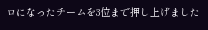ロになったチームを3位まで押し上げました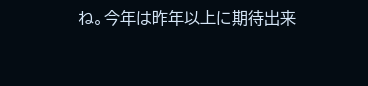ね。今年は昨年以上に期待出来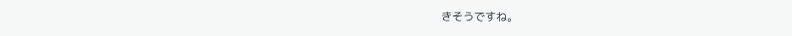きそうですね。